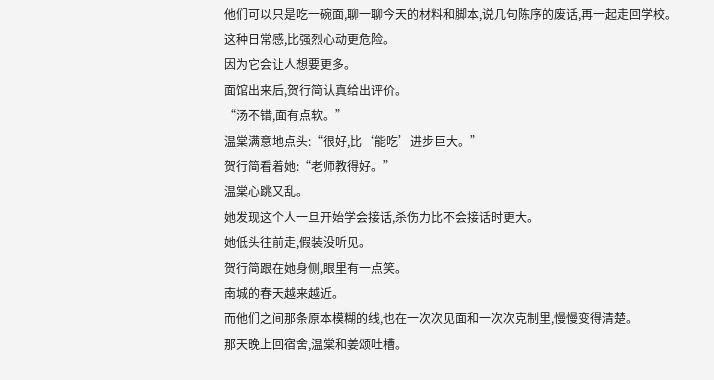他们可以只是吃一碗面,聊一聊今天的材料和脚本,说几句陈序的废话,再一起走回学校。
这种日常感,比强烈心动更危险。
因为它会让人想要更多。
面馆出来后,贺行简认真给出评价。
“汤不错,面有点软。”
温棠满意地点头:“很好,比‘能吃’进步巨大。”
贺行简看着她:“老师教得好。”
温棠心跳又乱。
她发现这个人一旦开始学会接话,杀伤力比不会接话时更大。
她低头往前走,假装没听见。
贺行简跟在她身侧,眼里有一点笑。
南城的春天越来越近。
而他们之间那条原本模糊的线,也在一次次见面和一次次克制里,慢慢变得清楚。
那天晚上回宿舍,温棠和姜颂吐槽。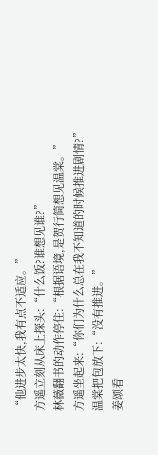“他进步太快,我有点不适应。”
方遥立刻从床上探头:“什么饭?谁想见谁?”
林薇翻书的动作停住:“根据语境,是贺行简想见温棠。”
方遥坐起来:“你们为什么总在我不知道的时候推进剧情?”
温棠把包放下:“没有推进。”
姜颂看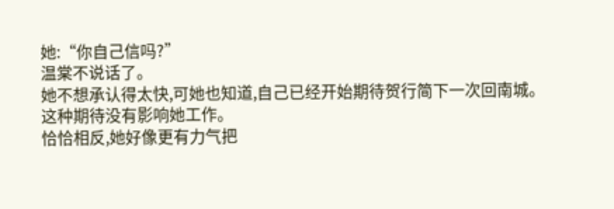她:“你自己信吗?”
温棠不说话了。
她不想承认得太快,可她也知道,自己已经开始期待贺行简下一次回南城。
这种期待没有影响她工作。
恰恰相反,她好像更有力气把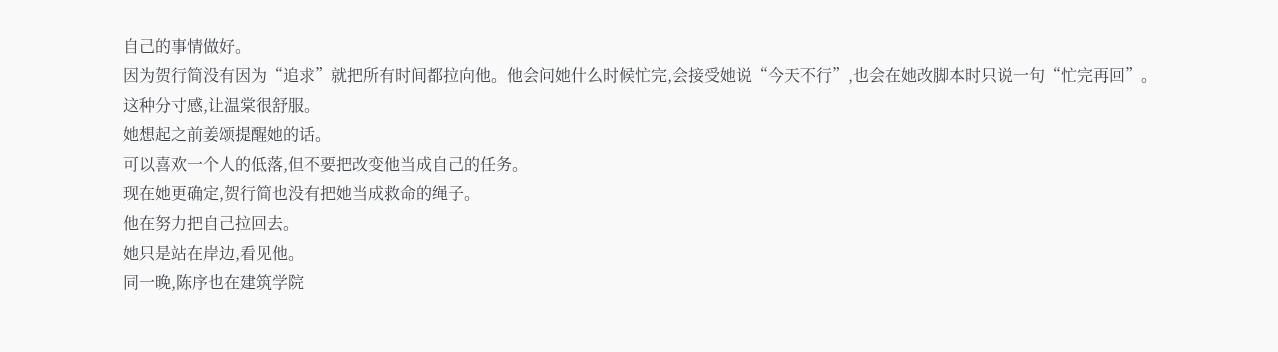自己的事情做好。
因为贺行简没有因为“追求”就把所有时间都拉向他。他会问她什么时候忙完,会接受她说“今天不行”,也会在她改脚本时只说一句“忙完再回”。
这种分寸感,让温棠很舒服。
她想起之前姜颂提醒她的话。
可以喜欢一个人的低落,但不要把改变他当成自己的任务。
现在她更确定,贺行简也没有把她当成救命的绳子。
他在努力把自己拉回去。
她只是站在岸边,看见他。
同一晚,陈序也在建筑学院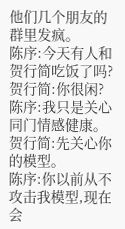他们几个朋友的群里发疯。
陈序:今天有人和贺行简吃饭了吗?
贺行简:你很闲?
陈序:我只是关心同门情感健康。
贺行简:先关心你的模型。
陈序:你以前从不攻击我模型,现在会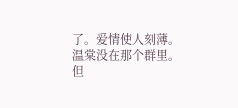了。爱情使人刻薄。
温棠没在那个群里。
但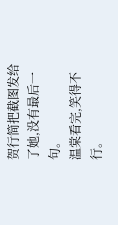贺行简把截图发给了她,没有最后一句。
温棠看完,笑得不行。